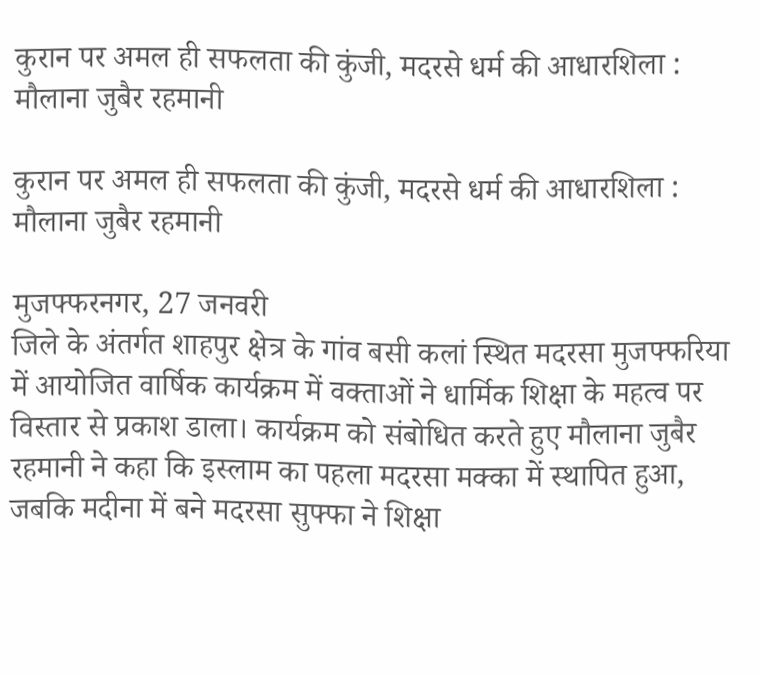कुरान पर अमल ही सफलता की कुंजी, मदरसे धर्म की आधारशिला : मौलाना जुबैर रहमानी

कुरान पर अमल ही सफलता की कुंजी, मदरसे धर्म की आधारशिला : मौलाना जुबैर रहमानी

मुजफ्फरनगर, 27 जनवरी
जिले के अंतर्गत शाहपुर क्षेत्र के गांव बसी कलां स्थित मदरसा मुजफ्फरिया में आयोजित वार्षिक कार्यक्रम में वक्ताओं ने धार्मिक शिक्षा के महत्व पर विस्तार से प्रकाश डाला। कार्यक्रम को संबोधित करते हुए मौलाना जुबैर रहमानी ने कहा कि इस्लाम का पहला मदरसा मक्का में स्थापित हुआ, जबकि मदीना में बने मदरसा सुफ्फा ने शिक्षा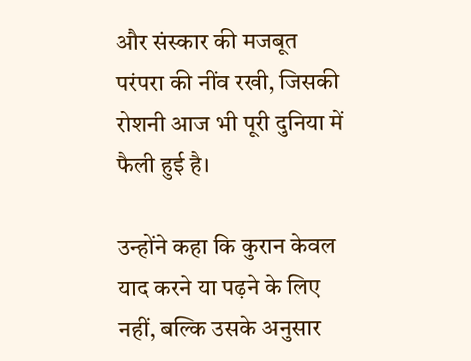और संस्कार की मजबूत परंपरा की नींव रखी, जिसकी रोशनी आज भी पूरी दुनिया में फैली हुई है।

उन्होंने कहा कि कुरान केवल याद करने या पढ़ने के लिए नहीं, बल्कि उसके अनुसार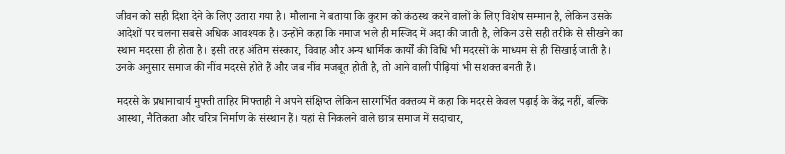जीवन को सही दिशा देने के लिए उतारा गया है। मौलाना ने बताया कि कुरान को कंठस्थ करने वालों के लिए विशेष सम्मान है, लेकिन उसके आदेशों पर चलना सबसे अधिक आवश्यक है। उन्होंने कहा कि नमाज भले ही मस्जिद में अदा की जाती है, लेकिन उसे सही तरीके से सीखने का स्थान मदरसा ही होता है। इसी तरह अंतिम संस्कार, विवाह और अन्य धार्मिक कार्यों की विधि भी मदरसों के माध्यम से ही सिखाई जाती है। उनके अनुसार समाज की नींव मदरसे होते हैं और जब नींव मजबूत होती है, तो आने वाली पीढ़ियां भी सशक्त बनती हैं।

मदरसे के प्रधानाचार्य मुफ्ती ताहिर मिफ्ताही ने अपने संक्षिप्त लेकिन सारगर्भित वक्तव्य में कहा कि मदरसे केवल पढ़ाई के केंद्र नहीं, बल्कि आस्था, नैतिकता और चरित्र निर्माण के संस्थान हैं। यहां से निकलने वाले छात्र समाज में सदाचार,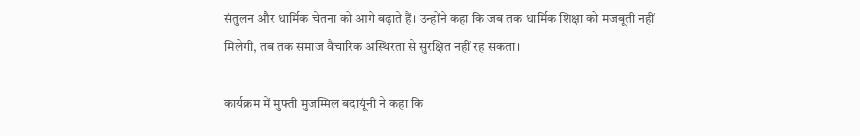संतुलन और धार्मिक चेतना को आगे बढ़ाते हैं। उन्होंने कहा कि जब तक धार्मिक शिक्षा को मजबूती नहीं मिलेगी, तब तक समाज वैचारिक अस्थिरता से सुरक्षित नहीं रह सकता।

कार्यक्रम में मुफ्ती मुजम्मिल बदायूंनी ने कहा कि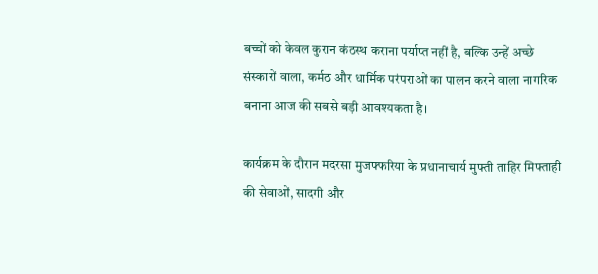बच्चों को केवल कुरान कंठस्थ कराना पर्याप्त नहीं है, बल्कि उन्हें अच्छे संस्कारों वाला, कर्मठ और धार्मिक परंपराओं का पालन करने वाला नागरिक बनाना आज की सबसे बड़ी आवश्यकता है।

कार्यक्रम के दौरान मदरसा मुजफ्फरिया के प्रधानाचार्य मुफ्ती ताहिर मिफ्ताही की सेवाओं, सादगी और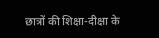छात्रों की शिक्षा-दीक्षा के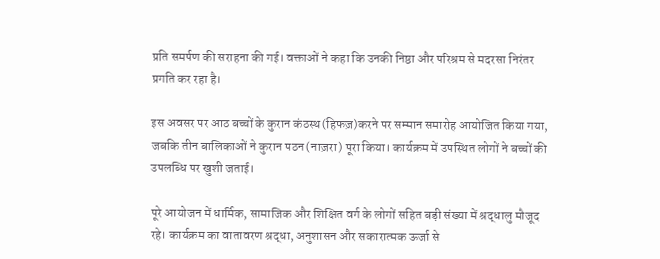प्रति समर्पण की सराहना की गई। वक्ताओं ने कहा कि उनकी निष्ठा और परिश्रम से मदरसा निरंतर प्रगति कर रहा है।

इस अवसर पर आठ बच्चों के कुरान कंठस्थ(हिफज़)करने पर सम्मान समारोह आयोजित किया गया, जबकि तीन बालिकाओं ने कुरान पठन(नाज़रा) पूरा किया। कार्यक्रम में उपस्थित लोगों ने बच्चों की उपलब्धि पर खुशी जताई।

पूरे आयोजन में धार्मिक, सामाजिक और शिक्षित वर्ग के लोगों सहित बड़ी संख्या में श्रद्धालु मौजूद रहे। कार्यक्रम का वातावरण श्रद्धा, अनुशासन और सकारात्मक ऊर्जा से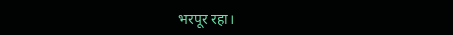भरपूर रहा।